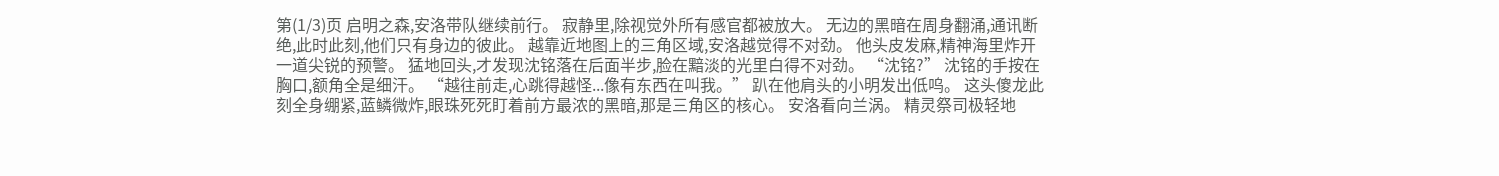第(1/3)页 启明之森,安洛带队继续前行。 寂静里,除视觉外所有感官都被放大。 无边的黑暗在周身翻涌,通讯断绝,此时此刻,他们只有身边的彼此。 越靠近地图上的三角区域,安洛越觉得不对劲。 他头皮发麻,精神海里炸开一道尖锐的预警。 猛地回头,才发现沈铭落在后面半步,脸在黯淡的光里白得不对劲。 “沈铭?” 沈铭的手按在胸口,额角全是细汗。 “越往前走,心跳得越怪...像有东西在叫我。” 趴在他肩头的小明发出低呜。 这头傻龙此刻全身绷紧,蓝鳞微炸,眼珠死死盯着前方最浓的黑暗,那是三角区的核心。 安洛看向兰涡。 精灵祭司极轻地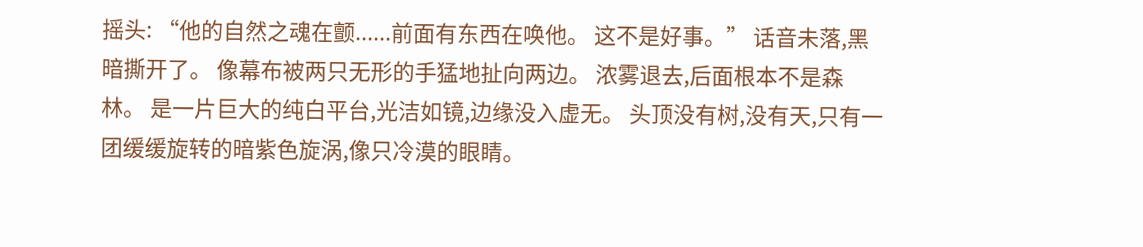摇头: “他的自然之魂在颤......前面有东西在唤他。 这不是好事。” 话音未落,黑暗撕开了。 像幕布被两只无形的手猛地扯向两边。 浓雾退去,后面根本不是森林。 是一片巨大的纯白平台,光洁如镜,边缘没入虚无。 头顶没有树,没有天,只有一团缓缓旋转的暗紫色旋涡,像只冷漠的眼睛。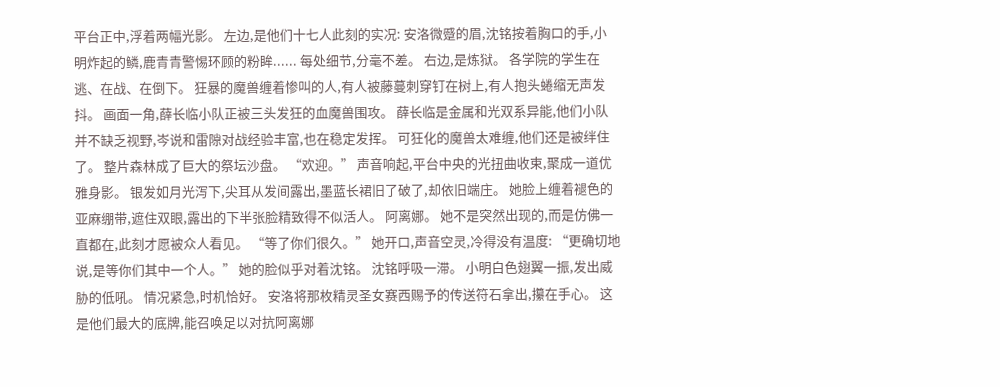平台正中,浮着两幅光影。 左边,是他们十七人此刻的实况: 安洛微蹙的眉,沈铭按着胸口的手,小明炸起的鳞,鹿青青警惕环顾的粉眸...... 每处细节,分毫不差。 右边,是炼狱。 各学院的学生在逃、在战、在倒下。 狂暴的魔兽缠着惨叫的人,有人被藤蔓刺穿钉在树上,有人抱头蜷缩无声发抖。 画面一角,薛长临小队正被三头发狂的血魔兽围攻。 薛长临是金属和光双系异能,他们小队并不缺乏视野,岑说和雷隙对战经验丰富,也在稳定发挥。 可狂化的魔兽太难缠,他们还是被绊住了。 整片森林成了巨大的祭坛沙盘。 “欢迎。” 声音响起,平台中央的光扭曲收束,聚成一道优雅身影。 银发如月光泻下,尖耳从发间露出,墨蓝长裙旧了破了,却依旧端庄。 她脸上缠着褪色的亚麻绷带,遮住双眼,露出的下半张脸精致得不似活人。 阿离娜。 她不是突然出现的,而是仿佛一直都在,此刻才愿被众人看见。 “等了你们很久。” 她开口,声音空灵,冷得没有温度: “更确切地说,是等你们其中一个人。” 她的脸似乎对着沈铭。 沈铭呼吸一滞。 小明白色翅翼一振,发出威胁的低吼。 情况紧急,时机恰好。 安洛将那枚精灵圣女赛西赐予的传送符石拿出,攥在手心。 这是他们最大的底牌,能召唤足以对抗阿离娜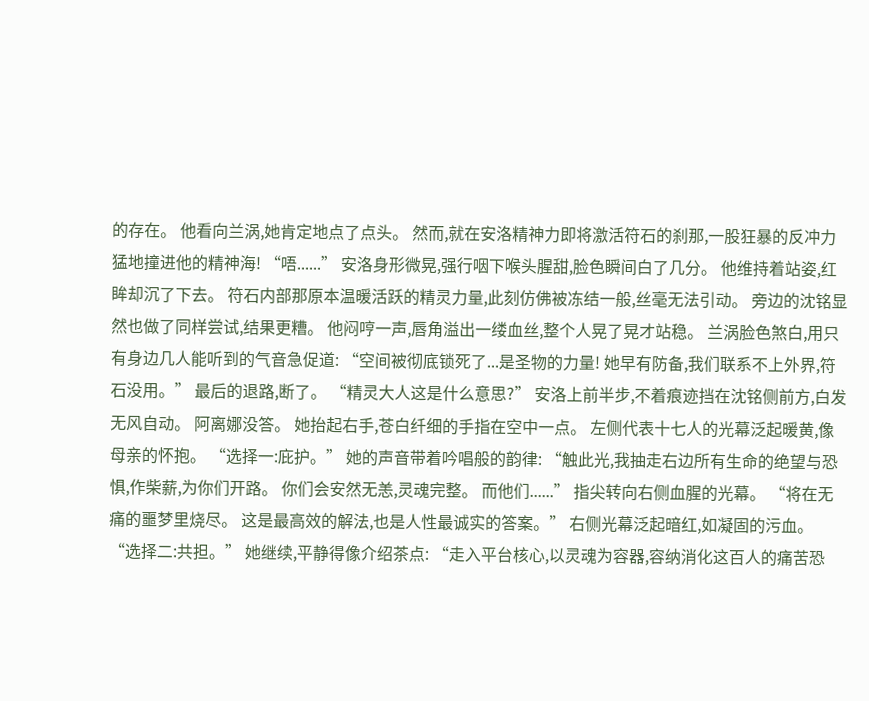的存在。 他看向兰涡,她肯定地点了点头。 然而,就在安洛精神力即将激活符石的刹那,一股狂暴的反冲力猛地撞进他的精神海! “唔......” 安洛身形微晃,强行咽下喉头腥甜,脸色瞬间白了几分。 他维持着站姿,红眸却沉了下去。 符石内部那原本温暖活跃的精灵力量,此刻仿佛被冻结一般,丝毫无法引动。 旁边的沈铭显然也做了同样尝试,结果更糟。 他闷哼一声,唇角溢出一缕血丝,整个人晃了晃才站稳。 兰涡脸色煞白,用只有身边几人能听到的气音急促道: “空间被彻底锁死了...是圣物的力量! 她早有防备,我们联系不上外界,符石没用。” 最后的退路,断了。 “精灵大人这是什么意思?” 安洛上前半步,不着痕迹挡在沈铭侧前方,白发无风自动。 阿离娜没答。 她抬起右手,苍白纤细的手指在空中一点。 左侧代表十七人的光幕泛起暖黄,像母亲的怀抱。 “选择一:庇护。” 她的声音带着吟唱般的韵律: “触此光,我抽走右边所有生命的绝望与恐惧,作柴薪,为你们开路。 你们会安然无恙,灵魂完整。 而他们......” 指尖转向右侧血腥的光幕。 “将在无痛的噩梦里烧尽。 这是最高效的解法,也是人性最诚实的答案。” 右侧光幕泛起暗红,如凝固的污血。 “选择二:共担。” 她继续,平静得像介绍茶点: “走入平台核心,以灵魂为容器,容纳消化这百人的痛苦恐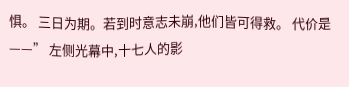惧。 三日为期。若到时意志未崩,他们皆可得救。 代价是——” 左侧光幕中,十七人的影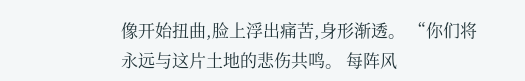像开始扭曲,脸上浮出痛苦,身形渐透。 “你们将永远与这片土地的悲伤共鸣。 每阵风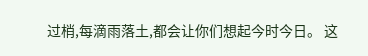过梢,每滴雨落土,都会让你们想起今时今日。 这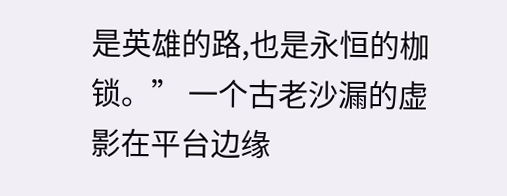是英雄的路,也是永恒的枷锁。” 一个古老沙漏的虚影在平台边缘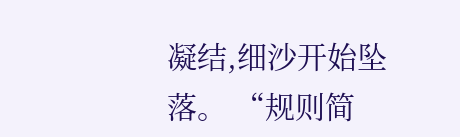凝结,细沙开始坠落。 “规则简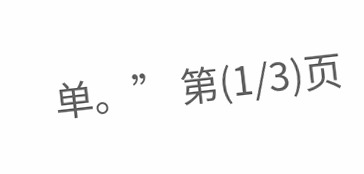单。” 第(1/3)页